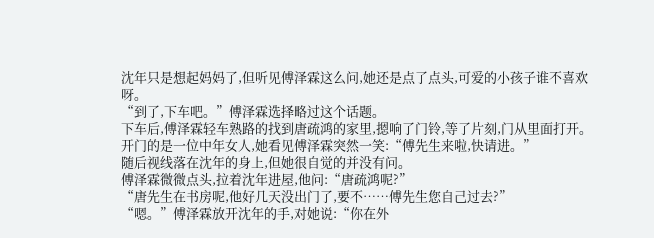沈年只是想起妈妈了,但听见傅泽霖这么问,她还是点了点头,可爱的小孩子谁不喜欢呀。
“到了,下车吧。”傅泽霖选择略过这个话题。
下车后,傅泽霖轻车熟路的找到唐疏鸿的家里,摁响了门铃,等了片刻,门从里面打开。
开门的是一位中年女人,她看见傅泽霖突然一笑:“傅先生来啦,快请进。”
随后视线落在沈年的身上,但她很自觉的并没有问。
傅泽霖微微点头,拉着沈年进屋,他问:“唐疏鸿呢?”
“唐先生在书房呢,他好几天没出门了,要不……傅先生您自己过去?”
“嗯。”傅泽霖放开沈年的手,对她说:“你在外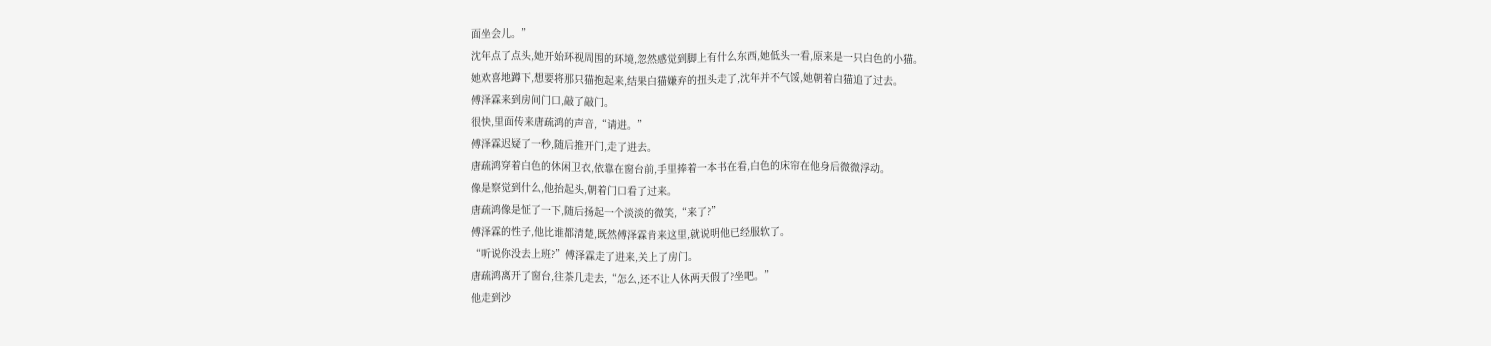面坐会儿。”
沈年点了点头,她开始环视周围的环境,忽然感觉到脚上有什么东西,她低头一看,原来是一只白色的小猫。
她欢喜地蹲下,想要将那只猫抱起来,结果白猫嫌弃的扭头走了,沈年并不气馁,她朝着白猫追了过去。
傅泽霖来到房间门口,敲了敲门。
很快,里面传来唐疏鸿的声音,“请进。”
傅泽霖迟疑了一秒,随后推开门,走了进去。
唐疏鸿穿着白色的休闲卫衣,依靠在窗台前,手里捧着一本书在看,白色的床帘在他身后微微浮动。
像是察觉到什么,他抬起头,朝着门口看了过来。
唐疏鸿像是怔了一下,随后扬起一个淡淡的微笑,“来了?”
傅泽霖的性子,他比谁都清楚,既然傅泽霖肯来这里,就说明他已经服软了。
“听说你没去上班?”傅泽霖走了进来,关上了房门。
唐疏鸿离开了窗台,往茶几走去,“怎么,还不让人休两天假了?坐吧。”
他走到沙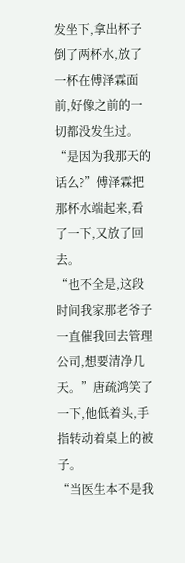发坐下,拿出杯子倒了两杯水,放了一杯在傅泽霖面前,好像之前的一切都没发生过。
“是因为我那天的话么?”傅泽霖把那杯水端起来,看了一下,又放了回去。
“也不全是,这段时间我家那老爷子一直催我回去管理公司,想要清净几天。”唐疏鸿笑了一下,他低着头,手指转动着桌上的被子。
“当医生本不是我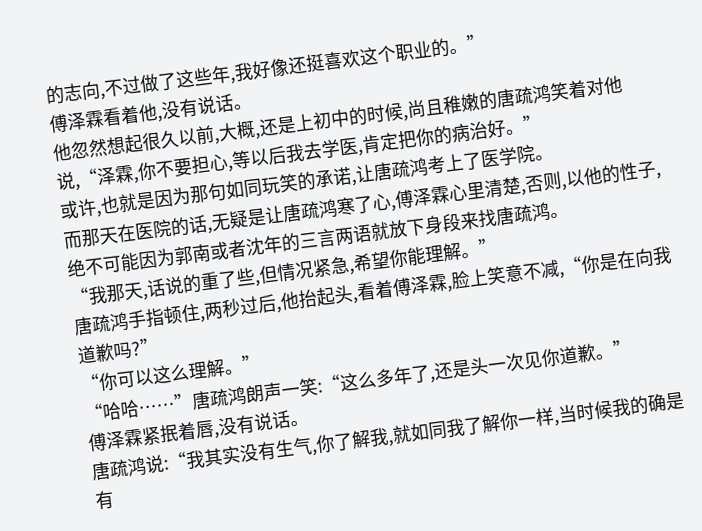的志向,不过做了这些年,我好像还挺喜欢这个职业的。”
傅泽霖看着他,没有说话。
他忽然想起很久以前,大概,还是上初中的时候,尚且稚嫩的唐疏鸿笑着对他说,“泽霖,你不要担心,等以后我去学医,肯定把你的病治好。”
或许,也就是因为那句如同玩笑的承诺,让唐疏鸿考上了医学院。
而那天在医院的话,无疑是让唐疏鸿寒了心,傅泽霖心里清楚,否则,以他的性子,绝不可能因为郭南或者沈年的三言两语就放下身段来找唐疏鸿。
“我那天,话说的重了些,但情况紧急,希望你能理解。”
唐疏鸿手指顿住,两秒过后,他抬起头,看着傅泽霖,脸上笑意不减,“你是在向我道歉吗?”
“你可以这么理解。”
“哈哈……”唐疏鸿朗声一笑:“这么多年了,还是头一次见你道歉。”
傅泽霖紧抿着唇,没有说话。
唐疏鸿说:“我其实没有生气,你了解我,就如同我了解你一样,当时候我的确是有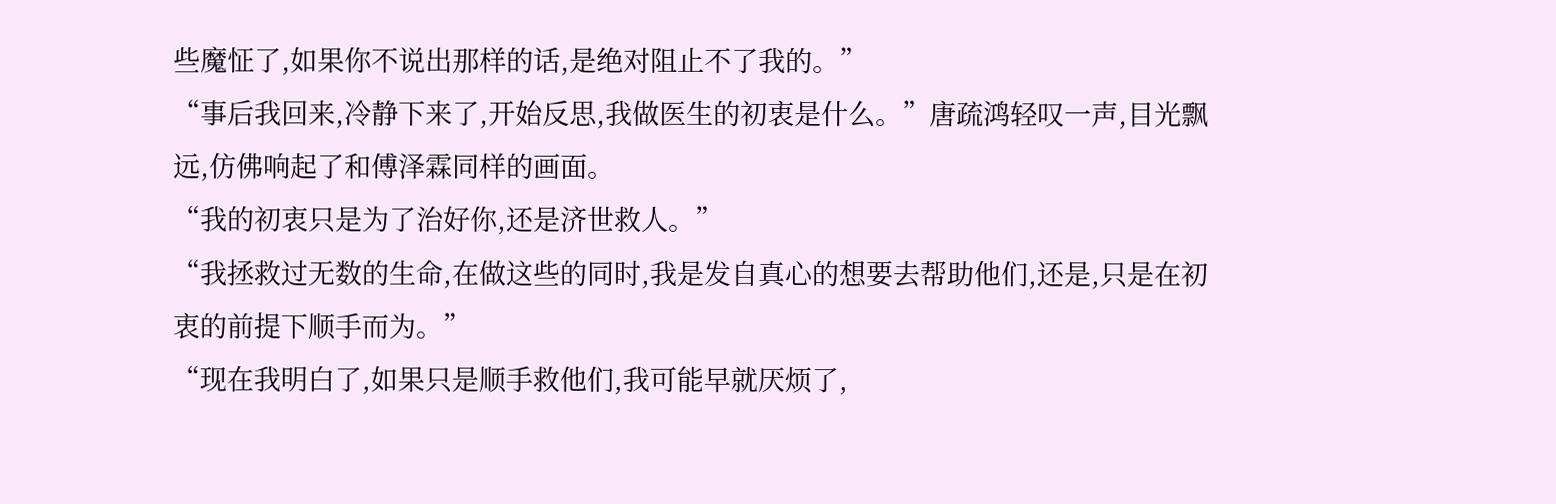些魔怔了,如果你不说出那样的话,是绝对阻止不了我的。”
“事后我回来,冷静下来了,开始反思,我做医生的初衷是什么。”唐疏鸿轻叹一声,目光飘远,仿佛响起了和傅泽霖同样的画面。
“我的初衷只是为了治好你,还是济世救人。”
“我拯救过无数的生命,在做这些的同时,我是发自真心的想要去帮助他们,还是,只是在初衷的前提下顺手而为。”
“现在我明白了,如果只是顺手救他们,我可能早就厌烦了,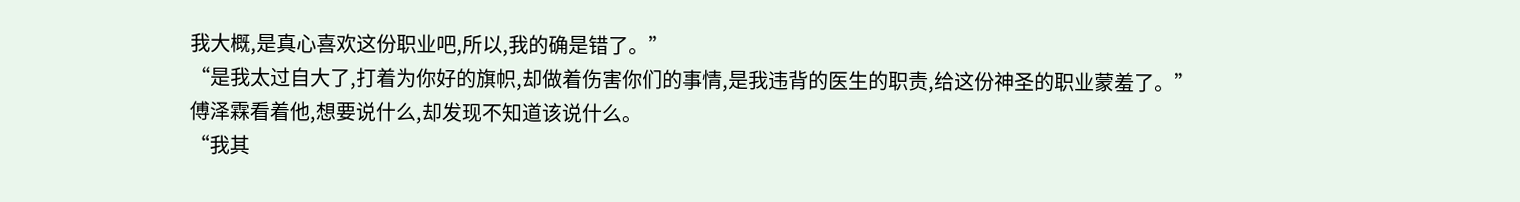我大概,是真心喜欢这份职业吧,所以,我的确是错了。”
“是我太过自大了,打着为你好的旗帜,却做着伤害你们的事情,是我违背的医生的职责,给这份神圣的职业蒙羞了。”
傅泽霖看着他,想要说什么,却发现不知道该说什么。
“我其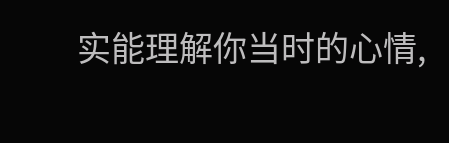实能理解你当时的心情,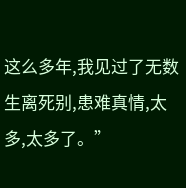这么多年,我见过了无数生离死别,患难真情,太多,太多了。”